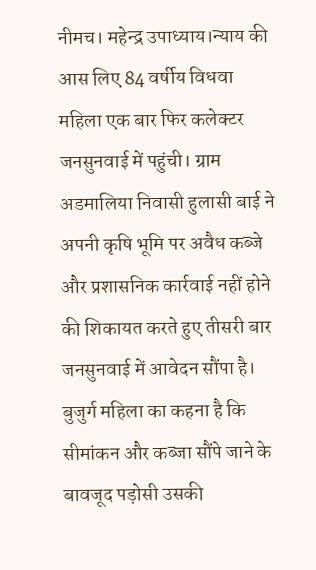नीमच। महेन्द्र उपाध्याय।न्याय की आस लिए 84 वर्षीय विधवा महिला एक बार फिर कलेक्टर जनसुनवाई में पहुंची। ग्राम अडमालिया निवासी हुलासी बाई ने अपनी कृषि भूमि पर अवैध कब्जे और प्रशासनिक कार्रवाई नहीं होने की शिकायत करते हुए तीसरी बार जनसुनवाई में आवेदन सौंपा है। बुजुर्ग महिला का कहना है कि सीमांकन और कब्जा सौंपे जाने के बावजूद पड़ोसी उसकी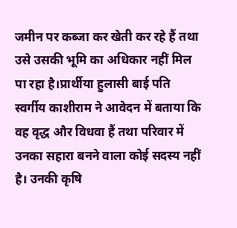जमीन पर कब्जा कर खेती कर रहे हैं तथा उसे उसकी भूमि का अधिकार नहीं मिल पा रहा है।प्रार्थीया हुलासी बाई पति स्वर्गीय काशीराम ने आवेदन में बताया कि वह वृद्ध और विधवा हैं तथा परिवार में उनका सहारा बनने वाला कोई सदस्य नहीं है। उनकी कृषि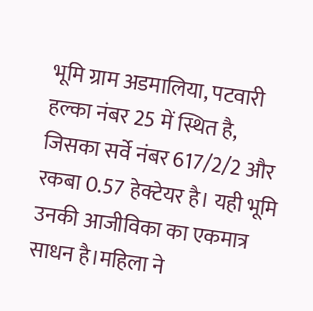भूमि ग्राम अडमालिया, पटवारी हल्का नंबर 25 में स्थित है, जिसका सर्वे नंबर 617/2/2 और रकबा 0.57 हेक्टेयर है। यही भूमि उनकी आजीविका का एकमात्र साधन है।महिला ने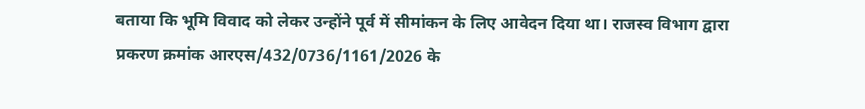बताया कि भूमि विवाद को लेकर उन्होंने पूर्व में सीमांकन के लिए आवेदन दिया था। राजस्व विभाग द्वारा प्रकरण क्रमांक आरएस/432/0736/1161/2026 के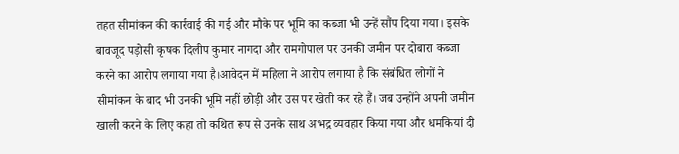तहत सीमांकन की कार्रवाई की गई और मौके पर भूमि का कब्जा भी उन्हें सौंप दिया गया। इसके बावजूद पड़ोसी कृषक दिलीप कुमार नागदा और रामगोपाल पर उनकी जमीन पर दोबारा कब्जा करने का आरोप लगाया गया है।आवेदन में महिला ने आरोप लगाया है कि संबंधित लोगों ने सीमांकन के बाद भी उनकी भूमि नहीं छोड़ी और उस पर खेती कर रहे हैं। जब उन्होंने अपनी जमीन खाली करने के लिए कहा तो कथित रूप से उनके साथ अभद्र व्यवहार किया गया और धमकियां दी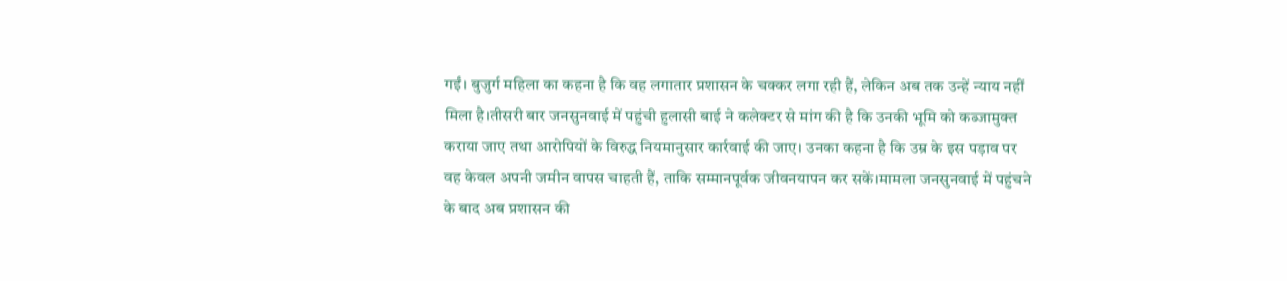गईं। बुजुर्ग महिला का कहना है कि वह लगातार प्रशासन के चक्कर लगा रही हैं, लेकिन अब तक उन्हें न्याय नहीं मिला है।तीसरी बार जनसुनवाई में पहुंची हुलासी बाई ने कलेक्टर से मांग की है कि उनकी भूमि को कब्जामुक्त कराया जाए तथा आरोपियों के विरुद्ध नियमानुसार कार्रवाई की जाए। उनका कहना है कि उम्र के इस पड़ाव पर वह केवल अपनी जमीन वापस चाहती हैं, ताकि सम्मानपूर्वक जीवनयापन कर सकें।मामला जनसुनवाई में पहुंचने के बाद अब प्रशासन की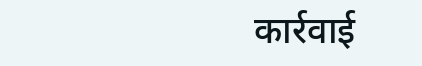कार्रवाई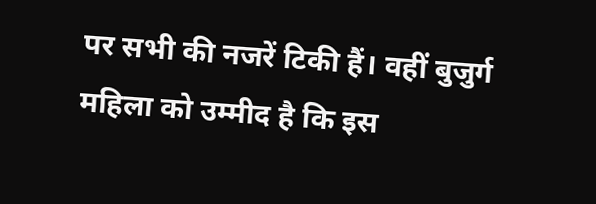पर सभी की नजरें टिकी हैं। वहीं बुजुर्ग महिला को उम्मीद है कि इस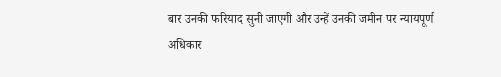बार उनकी फरियाद सुनी जाएगी और उन्हें उनकी जमीन पर न्यायपूर्ण अधिकार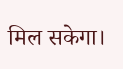मिल सकेगा।